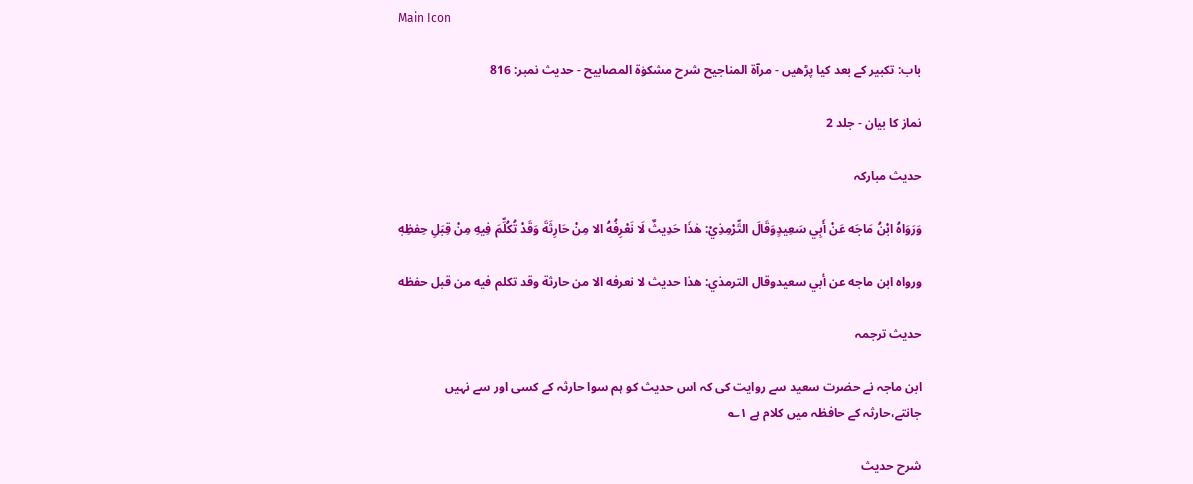Main Icon

باب: تکبیر کے بعد کیا پڑھیں - مرآۃ المناجیح شرح مشکوٰۃ المصابیح - حدیث نمبر: 816

نماز کا بیان - جلد 2

حدیث مبارکہ

وَرَوَاهُ ابْنُ مَاجَه عَنْ أَبِي سَعِيدٍوَقَالَ التِّرْمِذِيْ: هٰذَا حَدِيثٌ لَا نَعْرِفُهُ الا مِنْ حَارِثَةَ وَقَدْ تُكُلِّمَ فِيهِ مِنْ قِبَلِ حِفظِهٖ

ورواه ابن ماجه عن أبي سعيدوقال الترمذي: هذا حديث لا نعرفه الا من حارثة وقد تكلم فيه من قبل حفظه

حدیث ترجمہ

ابن ماجہ نے حضرت سعید سے روایت کی کہ اس حدیث کو ہم سوا حارثہ کے کسی اور سے نہیں جانتے،حارثہ کے حافظہ میں کلام ہے ۱؎

شرح حدیث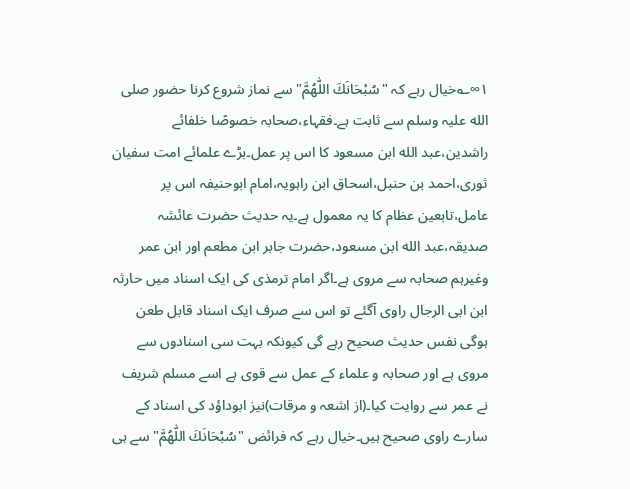۱∞؎خیال رہے کہ "سُبْحَانَكَ اللّٰھُمَّ"سے نماز شروع کرنا حضور صلی الله علیہ وسلم سے ثابت ہے۔فقہاء،صحابہ خصوصًا خلفائے راشدین،عبد الله ابن مسعود کا اس پر عمل۔بڑے علمائے امت سفیان ثوری،احمد بن حنبل،اسحاق ابن راہویہ،امام ابوحنیفہ اس پر عامل،تابعین عظام کا یہ معمول ہے۔یہ حدیث حضرت عائشہ صدیقہ،عبد الله ابن مسعود،حضرت جابر ابن مطعم اور ابن عمر وغیرہم صحابہ سے مروی ہے۔اگر امام ترمذی کی ایک اسناد میں حارثہ ابن ابی الرجال راوی آگئے تو اس سے صرف ایک اسناد قابل طعن ہوگی نفس حدیث صحیح رہے گی کیونکہ بہت سی اسنادوں سے مروی ہے اور صحابہ و علماء کے عمل سے قوی ہے اسے مسلم شریف نے عمر سے روایت کیا۔(از اشعہ و مرقات)نیز ابوداؤد کی اسناد کے سارے راوی صحیح ہیں۔خیال رہے کہ فرائض "سُبْحَانَكَ اللّٰھُمَّ"سے ہی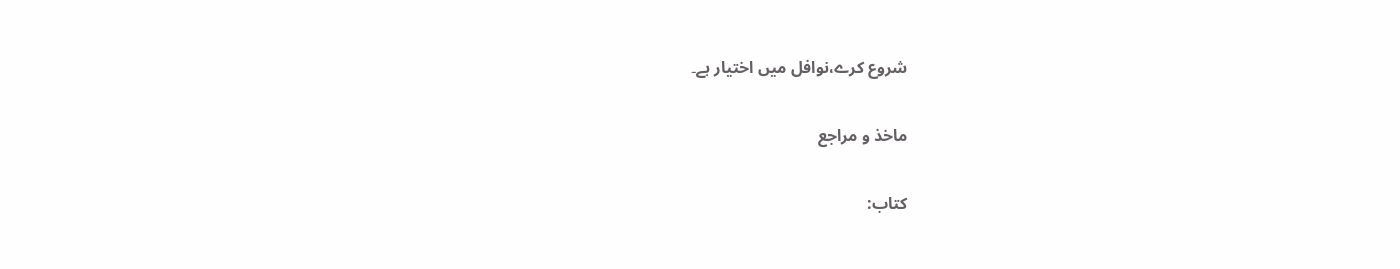شروع کرے،نوافل میں اختیار ہے۔

ماخذ و مراجع

کتاب: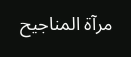مرآۃ المناجیح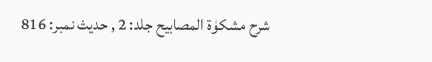شرح مشکوٰۃ المصابیح جلد: 2 , حدیث نمبر: 816